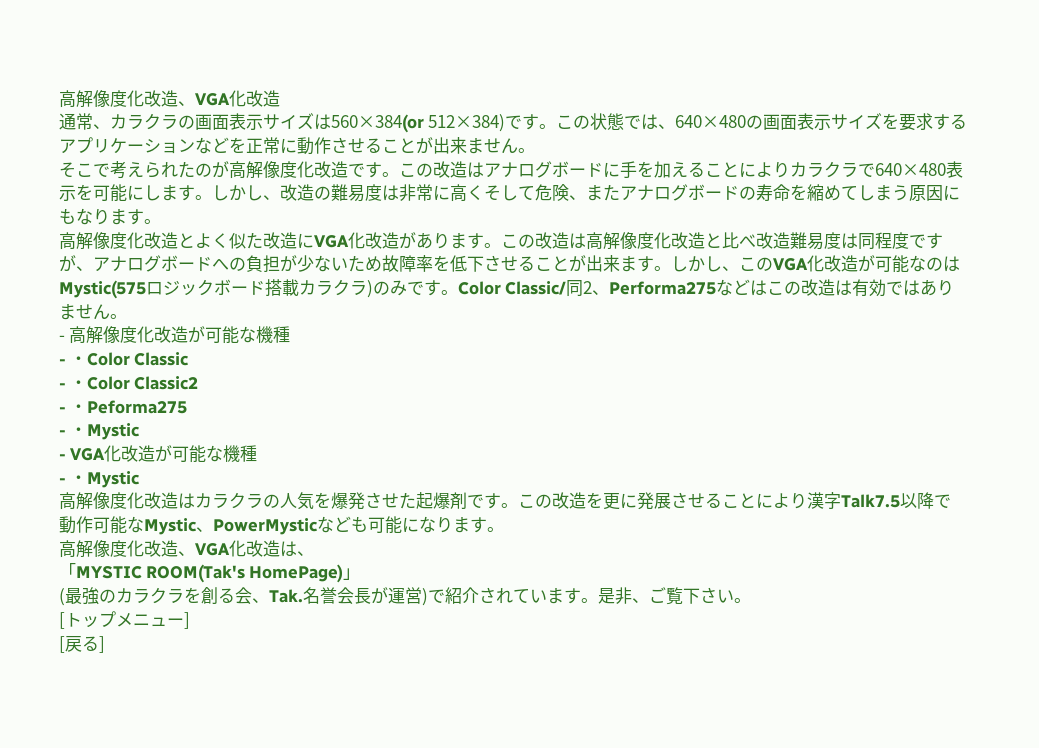高解像度化改造、VGA化改造
通常、カラクラの画面表示サイズは560×384(or 512×384)です。この状態では、640×480の画面表示サイズを要求するアプリケーションなどを正常に動作させることが出来ません。
そこで考えられたのが高解像度化改造です。この改造はアナログボードに手を加えることによりカラクラで640×480表示を可能にします。しかし、改造の難易度は非常に高くそして危険、またアナログボードの寿命を縮めてしまう原因にもなります。
高解像度化改造とよく似た改造にVGA化改造があります。この改造は高解像度化改造と比べ改造難易度は同程度ですが、アナログボードへの負担が少ないため故障率を低下させることが出来ます。しかし、このVGA化改造が可能なのはMystic(575ロジックボード搭載カラクラ)のみです。Color Classic/同2、Performa275などはこの改造は有効ではありません。
- 高解像度化改造が可能な機種
- ・Color Classic
- ・Color Classic2
- ・Peforma275
- ・Mystic
- VGA化改造が可能な機種
- ・Mystic
高解像度化改造はカラクラの人気を爆発させた起爆剤です。この改造を更に発展させることにより漢字Talk7.5以降で動作可能なMystic、PowerMysticなども可能になります。
高解像度化改造、VGA化改造は、
「MYSTIC ROOM(Tak's HomePage)」
(最強のカラクラを創る会、Tak.名誉会長が運営)で紹介されています。是非、ご覧下さい。
[トップメニュー]
[戻る]